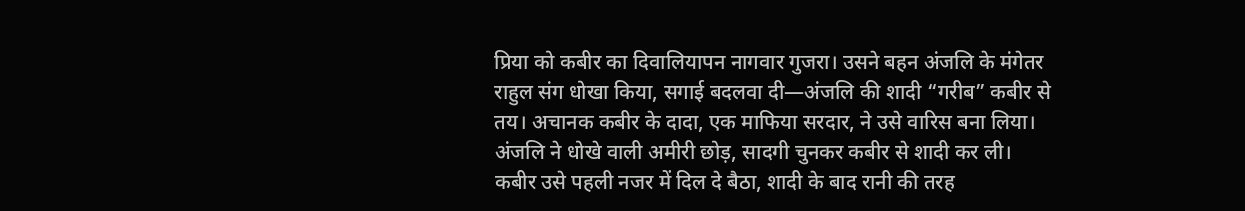प्रिया को कबीर का दिवालियापन नागवार गुजरा। उसने बहन अंजलि के मंगेतर राहुल संग धोखा किया, सगाई बदलवा दी—अंजलि की शादी “गरीब” कबीर से तय। अचानक कबीर के दादा, एक माफिया सरदार, ने उसे वारिस बना लिया। अंजलि ने धोखे वाली अमीरी छोड़, सादगी चुनकर कबीर से शादी कर ली। कबीर उसे पहली नजर में दिल दे बैठा, शादी के बाद रानी की तरह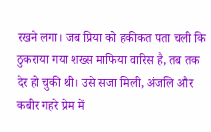रखने लगा। जब प्रिया को हकीकत पता चली कि ठुकराया गया शख्स माफिया वारिस है, तब तक देर हो चुकी थी। उसे सजा मिली, अंजलि और कबीर गहरे प्रेम में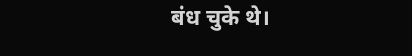बंध चुके थे।